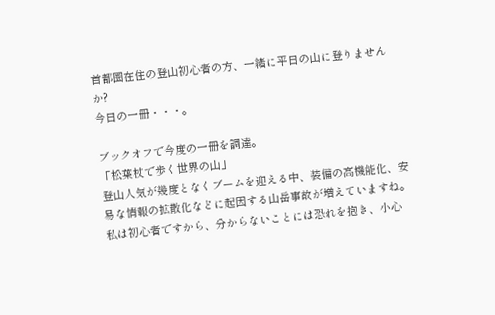首都圏在住の登山初心者の方、一緒に平日の山に登りませんか?
今日の一冊・・・。

ブックオフで今度の一冊を調達。
「松葉杖で歩く世界の山」
登山人気が幾度となくブームを迎える中、装備の高機能化、安易な情報の拡散化などに起因する山岳事故が増えていますね。
私は初心者ですから、分からないことには恐れを抱き、小心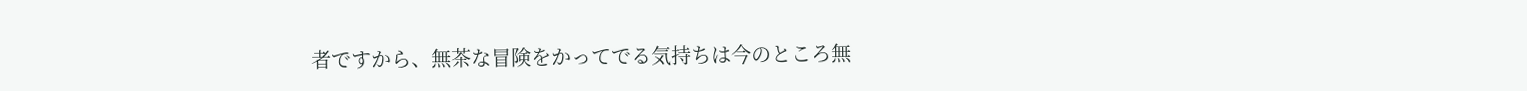者ですから、無茶な冒険をかってでる気持ちは今のところ無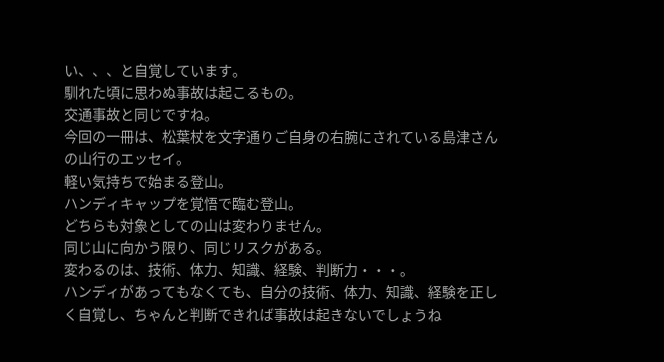い、、、と自覚しています。
馴れた頃に思わぬ事故は起こるもの。
交通事故と同じですね。
今回の一冊は、松葉杖を文字通りご自身の右腕にされている島津さんの山行のエッセイ。
軽い気持ちで始まる登山。
ハンディキャップを覚悟で臨む登山。
どちらも対象としての山は変わりません。
同じ山に向かう限り、同じリスクがある。
変わるのは、技術、体力、知識、経験、判断力・・・。
ハンディがあってもなくても、自分の技術、体力、知識、経験を正しく自覚し、ちゃんと判断できれば事故は起きないでしょうね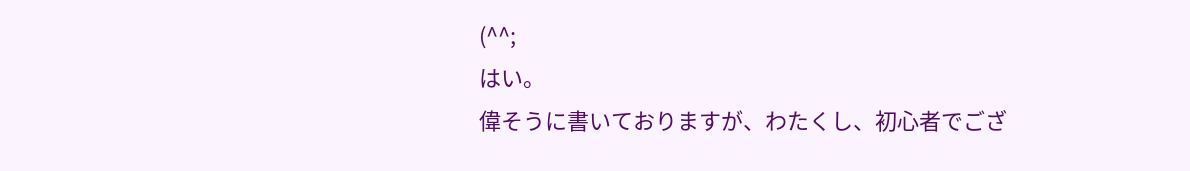(^^;
はい。
偉そうに書いておりますが、わたくし、初心者でござ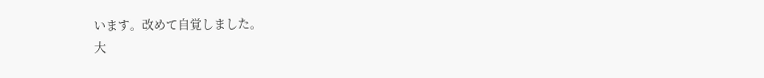います。改めて自覚しました。
大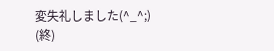変失礼しました(^_^;)
(終)